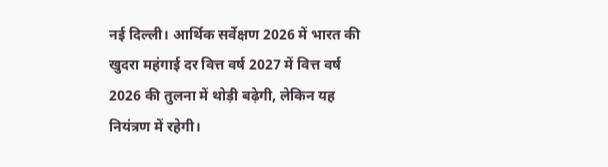नई दिल्ली। आर्थिक सर्वेक्षण 2026 में भारत की खुदरा महंगाई दर वित्त वर्ष 2027 में वित्त वर्ष 2026 की तुलना में थोड़ी बढ़ेगी, लेकिन यह नियंत्रण में रहेगी।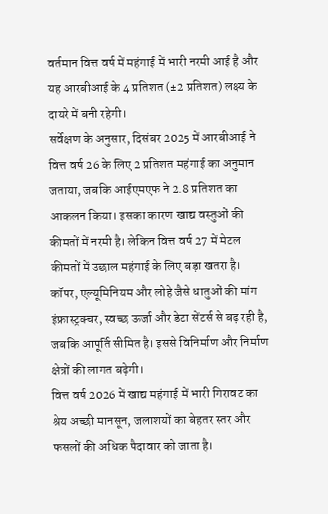वर्तमान वित्त वर्ष में महंगाई में भारी नरमी आई है और यह आरबीआई के 4 प्रतिशत (±2 प्रतिशत) लक्ष्य के दायरे में बनी रहेगी।
सर्वेक्षण के अनुसार, दिसंबर 2025 में आरबीआई ने वित्त वर्ष 26 के लिए 2 प्रतिशत महंगाई का अनुमान जताया, जबकि आईएमएफ ने 2.8 प्रतिशत का आकलन किया। इसका कारण खाद्य वस्तुओं की कीमतों में नरमी है। लेकिन वित्त वर्ष 27 में मेटल कीमतों में उछाल महंगाई के लिए बड़ा खतरा है। कॉपर, एल्यूमिनियम और लोहे जैसे धातुओं की मांग इंफ्रास्ट्रक्चर, स्वच्छ ऊर्जा और डेटा सेंटर्स से बढ़ रही है, जबकि आपूर्ति सीमित है। इससे विनिर्माण और निर्माण क्षेत्रों की लागत बढ़ेगी।
वित्त वर्ष 2026 में खाद्य महंगाई में भारी गिरावट का श्रेय अच्छी मानसून, जलाशयों का बेहतर स्तर और फसलों की अधिक पैदावार को जाता है।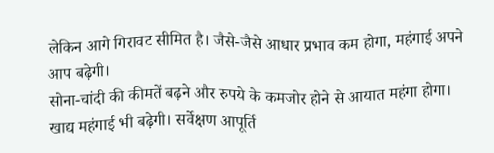लेकिन आगे गिरावट सीमित है। जैसे-जैसे आधार प्रभाव कम होगा, महंगाई अपने आप बढ़ेगी।
सोना-चांदी की कीमतें बढ़ने और रुपये के कमजोर होने से आयात महंगा होगा। खाद्य महंगाई भी बढ़ेगी। सर्वेक्षण आपूर्ति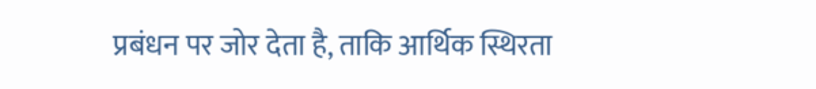प्रबंधन पर जोर देता है, ताकि आर्थिक स्थिरता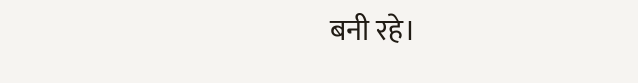बनी रहे।